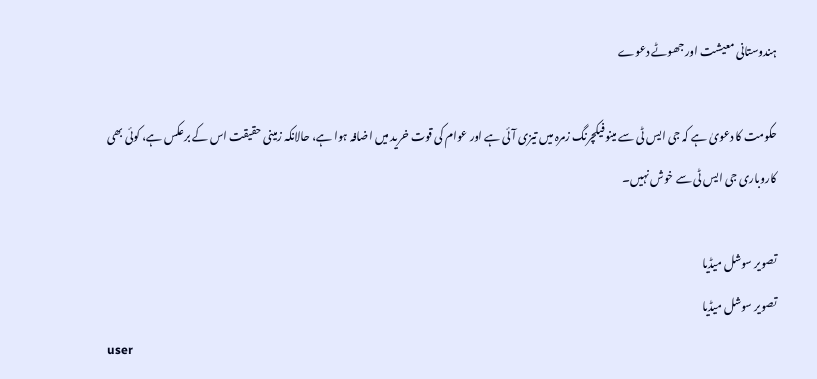ہندوستانی معیشت اور جھوٹے دعوے

حکومت کا دعویٰ ہے کہ جی ایس ٹی سے مینوفیکچرنگ زمرہ میں تیزی آئی ہے اور عوام کی قوت خرید میں اضافہ ہوا ہے، حالانکہ زمینی حقیقت اس کے برعکس ہے، کوئی بھی کاروباری جی ایس ٹی سے خوش نہیں۔

تصویر سوشل میڈیا
تصویر سوشل میڈیا
user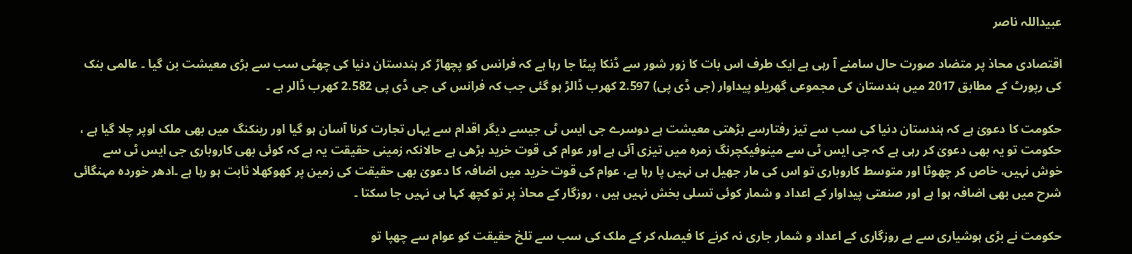عبیداللہ ناصر

اقتصادی محاذ پر متضاد صورت حال سامنے آ رہی ہے ایک طرف اس بات کا زور شور سے ڈنکا پیٹا جا رہا ہے کہ فرانس کو پچھاڑ کر ہندستان دنیا کی چھٹی سب سے بڑی معیشت بن گیا ۔ عالمی بنک کی رپورٹ کے مطابق 2017 میں ہندستان کی مجموعی گھریلو پیداوار (جی ڈی پی) 2.597 کھرب ڈالڑ ہو گئی جب کہ فرانس کی جی ڈی پی 2.582 کھرب ڈالر ہے ۔

حکومت کا دعویٰ ہے کہ ہندستان دنیا کی سب سے تیز رفتارسے بڑھتی معیشت ہے دوسرے جی ایس ٹی جیسے دیگر اقدام سے یہاں تجارت کرنا آسان ہو گیا اور رینکنگ میں بھی ملک اوپر چلا گیا ہے ، حکومت تو یہ بھی دعویٰ کر رہی ہے کہ جی ایس ٹی سے مینوفیکچرنگ زمرہ میں تیزی آئی ہے اور عوام کی قوت خرید بڑھی ہے حالانکہ زمینی حقیقت یہ ہے کہ کوئی بھی کاروباری جی ایس ٹی سے خوش نہیں، خاص کر چھوٹا اور متوسط کاروباری تو اس کی مار جھیل ہی نہیں پا رہا ہے، عوام کی قوت خرید میں اضافہ کا دعویٰ بھی حقیقت کی زمین پر کھوکھلا ثابت ہو رہا ہے ۔ادھر خوردہ مہنگائی شرح میں بھی اضافہ ہوا ہے اور صنعتی پیداوار کے اعداد و شمار کوئی تسلی بخش نہیں ہیں ، روزگار کے محاذ پر تو کچھ کہا ہی نہیں جا سکتا ۔

حکومت نے بڑی ہوشیاری سے بے روزگاری کے اعداد و شمار جاری نہ کرنے کا فیصلہ کر کے ملک کی سب سے تلخ حقیقت کو عوام سے چھپا تو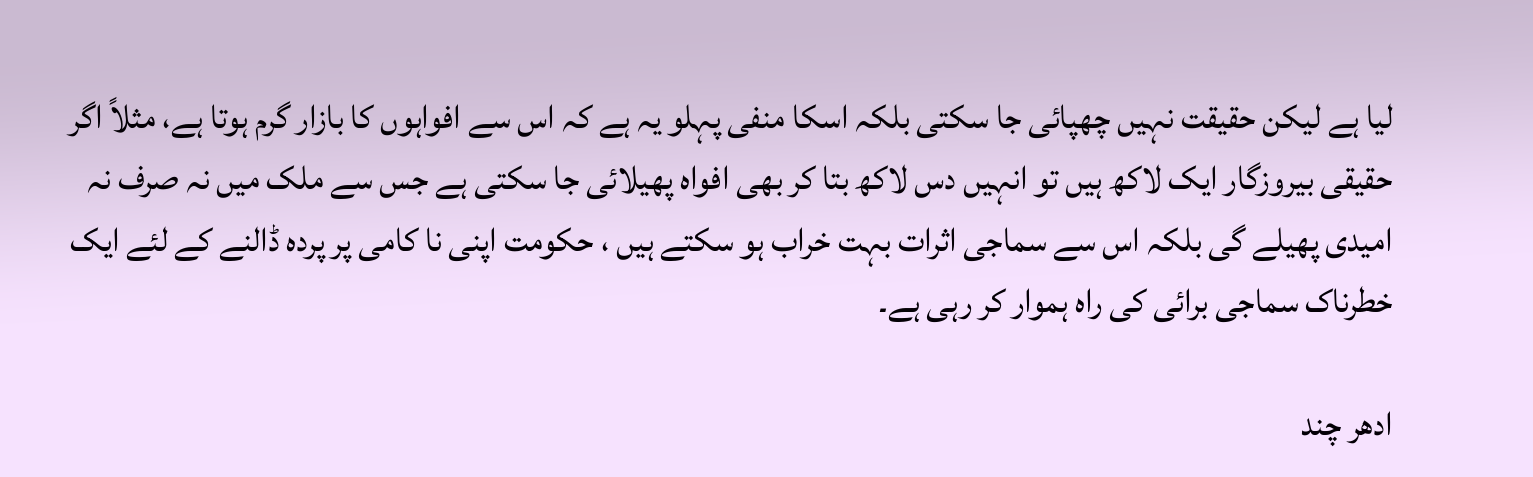لیا ہے لیکن حقیقت نہیں چھپائی جا سکتی بلکہ اسکا منفی پہلو یہ ہے کہ اس سے افواہوں کا بازار گرم ہوتا ہے، مثلاً اگر حقیقی بیروزگار ایک لاکھ ہیں تو انہیں دس لاکھ بتا کر بھی افواہ پھیلائی جا سکتی ہے جس سے ملک میں نہ صرف نہ امیدی پھیلے گی بلکہ اس سے سماجی اثرات بہت خراب ہو سکتے ہیں ، حکومت اپنی نا کامی پر پردہ ڈالنے کے لئے ایک خطرناک سماجی برائی کی راہ ہموار کر رہی ہے۔

ادھر چند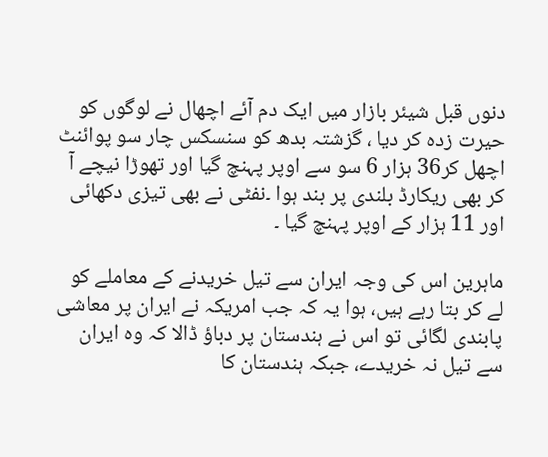دنوں قبل شیئر بازار میں ایک دم آئے اچھال نے لوگوں کو حیرت زدہ کر دیا ، گزشتہ بدھ کو سنسکس چار سو پوائنٹ اچھل کر36 ہزار 6 سو سے اوپر پہنچ گیا اور تھوڑا نیچے آ کر بھی ریکارڈ بلندی پر بند ہوا ۔نفٹی نے بھی تیزی دکھائی اور 11 ہزار کے اوپر پہنچ گیا ۔

ماہرین اس کی وجہ ایران سے تیل خریدنے کے معاملے کو لے کر بتا رہے ہیں، ہوا یہ کہ جب امریکہ نے ایران پر معاشی پابندی لگائی تو اس نے ہندستان پر دباؤ ڈالا کہ وہ ایران سے تیل نہ خریدے، جبکہ ہندستان کا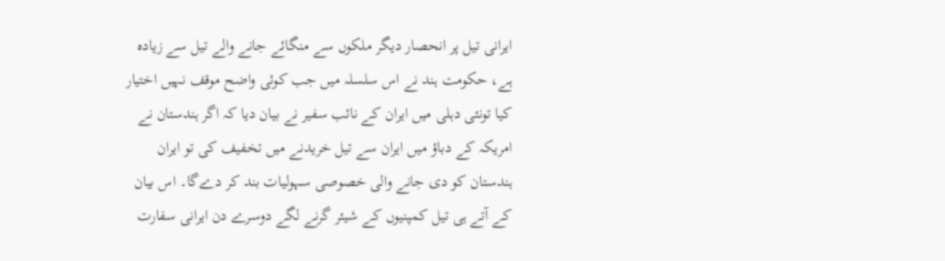ایرانی تیل پر انحصار دیگر ملکوں سے منگائے جانے والے تیل سے زیادہ ہے، حکومت ہند نے اس سلسلہ میں جب کوئی واضح موقف نہیں اختیار کیا تونئی دہلی میں ایران کے نائب سفیر نے بیان دیا کہ اگر ہندستان نے امریکہ کے دباؤ میں ایران سے تیل خریدنے میں تخفیف کی تو ایران ہندستان کو دی جانے والی خصوصی سہولیات بند کر دےگا۔ اس بیان کے آتے ہی تیل کمپنیوں کے شیئر گرنے لگے دوسرے دن ایرانی سفارت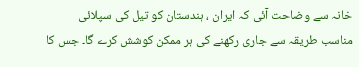خانہ سے وضاحت آئی کہ ایران ، ہندستان کو تیل کی سپلائی مناسب طریقہ سے جاری رکھنے کی ہر ممکن کوشش کرے گا۔ جس کا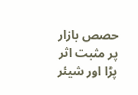حصص بازار پر مثبت اثر پڑا اور شیئر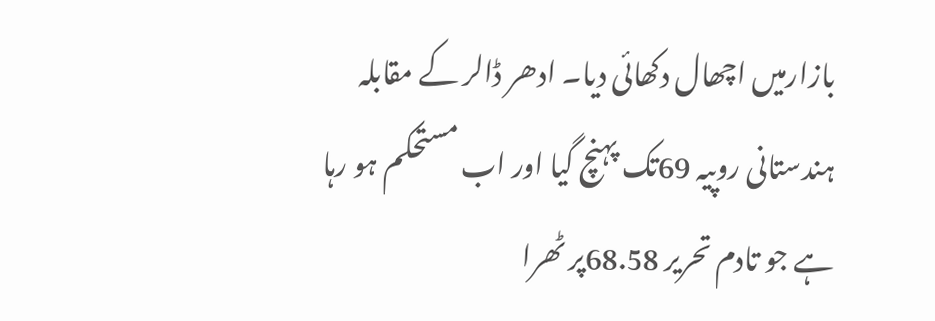بازارمیں اچھال دکھائی دیا۔ ادھر ڈالر کے مقابلہ ہندستانی روپیہ 69تک پہنچ گیا اور اب مستحکم ہو رہا ہے جو تادم تحریر 68.58پر ٹھرا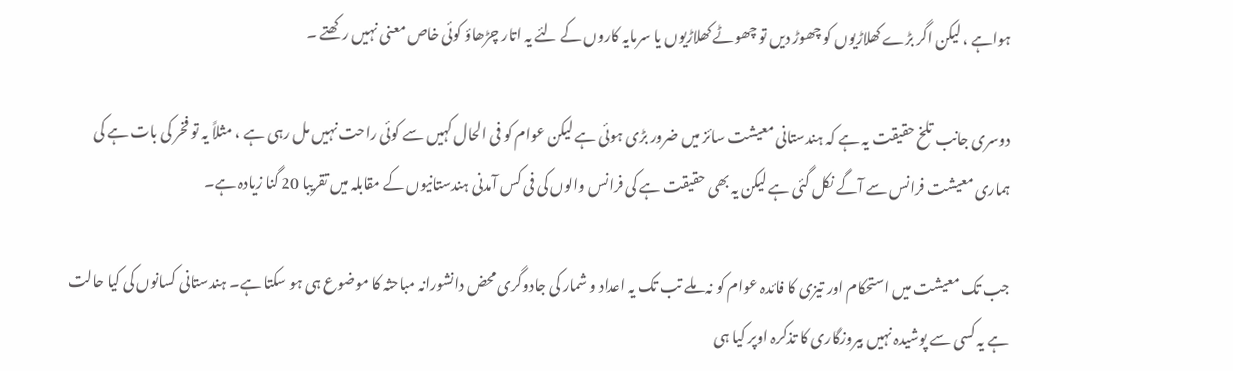ہواہے ، لیکن اگر بڑے کھلاڑیوں کو چھوڑ دیں تو چھوٹے کھلاڑیوں یا سرمایہ کاروں کے لئے یہ اتار چڑھاؤ کوئی خاص معنی نہیں رکھتے ۔

دوسری جانب تلخ حقیقت یہ ہے کہ ہندستانی معیشت سائز میں ضرور بڑی ہوئی ہے لیکن عوام کو فی الحال کہیں سے کوئی راحت نہیں مل رہی ہے ، مثلاً یہ تو فخر کی بات ہے کی ہماری معیشت فرانس سے آگے نکل گئی ہے لیکن یہ بھی حقیقت ہے کی فرانس والوں کی فی کس آمدنی ہندستانیوں کے مقابلہ میں تقریبا 20 گنا زیادہ ہے۔

جب تک معیشت میں استحکام اور تیزی کا فائدہ عوام کو نہ ملے تب تک یہ اعداد و شمار کی جادوگری محض دانشورانہ مباحثہ کا موضوع ہی ہو سکتا ہے۔ ہندستانی کسانوں کی کیا حالت ہے یہ کسی سے پوشیدہ نہیں بیروزگاری کا تذکرہ اوپر کیا ہی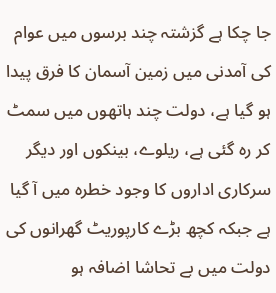جا چکا ہے گزشتہ چند برسوں میں عوام کی آمدنی میں زمین آسمان کا فرق پیدا ہو گیا ہے، دولت چند ہاتھوں میں سمٹ کر رہ گئی ہے، ریلوے، بینکوں اور دیگر سرکاری اداروں کا وجود خطرہ میں آ گیا ہے جبکہ کچھ بڑے کارپوریٹ گھرانوں کی دولت میں بے تحاشا اضافہ ہو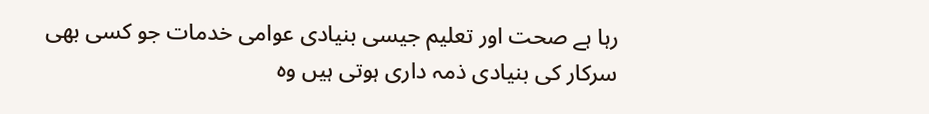رہا ہے صحت اور تعلیم جیسی بنیادی عوامی خدمات جو کسی بھی سرکار کی بنیادی ذمہ داری ہوتی ہیں وہ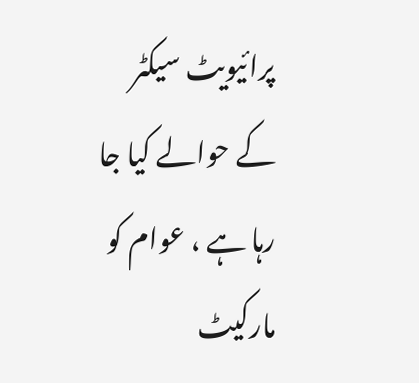پرائیویٹ سیکٹر کے حوالے کیا جا رہا ہے ، عوام کو مارکیٹ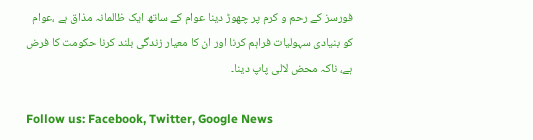فورسز کے رحم و کرم پر چھوڑ دینا عوام کے ساتھ ایک ظالمانہ مذاق ہے ،عوام کو بنیادی سہولیات فراہم کرنا اور ان کا معیار زندگی بلند کرنا حکومت کا فرض ہے، ناکہ محض لالی پاپ دینا۔

Follow us: Facebook, Twitter, Google News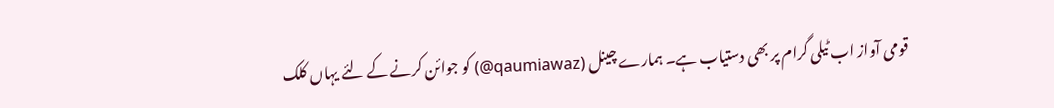قومی آواز اب ٹیلی گرام پر بھی دستیاب ہے۔ ہمارے چینل (qaumiawaz@) کو جوائن کرنے کے لئے یہاں کلک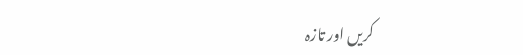کریں اور تازہ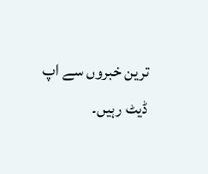ترین خبروں سے اپ ڈیٹ رہیں۔